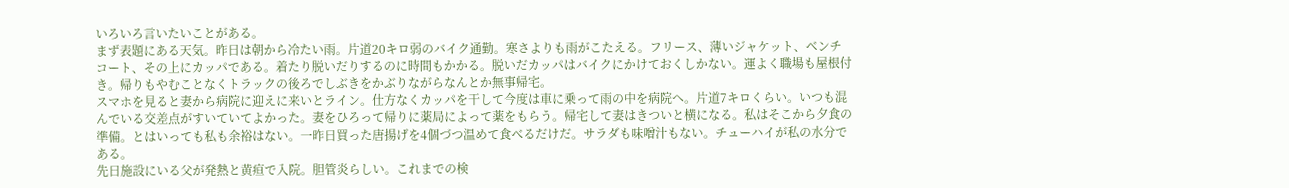いろいろ言いたいことがある。
まず表題にある天気。昨日は朝から冷たい雨。片道20キロ弱のバイク通勤。寒さよりも雨がこたえる。フリース、薄いジャケット、ベンチコート、その上にカッパである。着たり脱いだりするのに時間もかかる。脱いだカッパはバイクにかけておくしかない。運よく職場も屋根付き。帰りもやむことなくトラックの後ろでしぶきをかぶりながらなんとか無事帰宅。
スマホを見ると妻から病院に迎えに来いとライン。仕方なくカッパを干して今度は車に乗って雨の中を病院へ。片道7キロくらい。いつも混んでいる交差点がすいていてよかった。妻をひろって帰りに薬局によって薬をもらう。帰宅して妻はきついと横になる。私はそこから夕食の準備。とはいっても私も余裕はない。一昨日買った唐揚げを4個づつ温めて食べるだけだ。サラダも味噌汁もない。チューハイが私の水分である。
先日施設にいる父が発熱と黄疸で入院。胆管炎らしい。これまでの検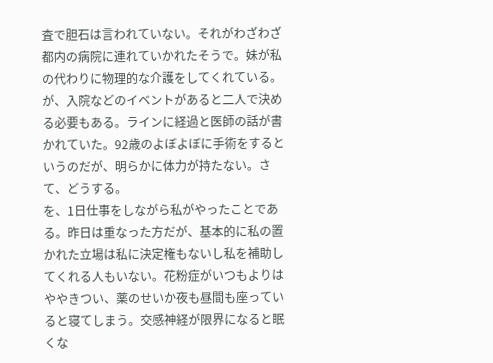査で胆石は言われていない。それがわざわざ都内の病院に連れていかれたそうで。妹が私の代わりに物理的な介護をしてくれている。が、入院などのイベントがあると二人で決める必要もある。ラインに経過と医師の話が書かれていた。92歳のよぼよぼに手術をするというのだが、明らかに体力が持たない。さて、どうする。
を、1日仕事をしながら私がやったことである。昨日は重なった方だが、基本的に私の置かれた立場は私に決定権もないし私を補助してくれる人もいない。花粉症がいつもよりはややきつい、薬のせいか夜も昼間も座っていると寝てしまう。交感神経が限界になると眠くな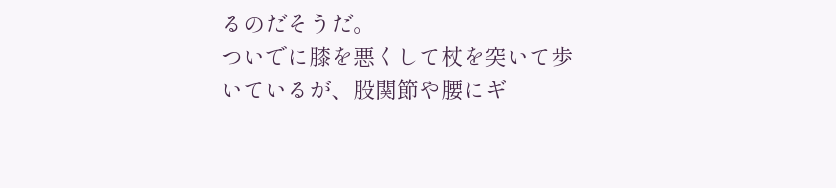るのだそうだ。
ついでに膝を悪くして杖を突いて歩いているが、股関節や腰にギ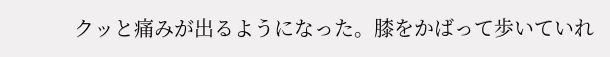クッと痛みが出るようになった。膝をかばって歩いていれ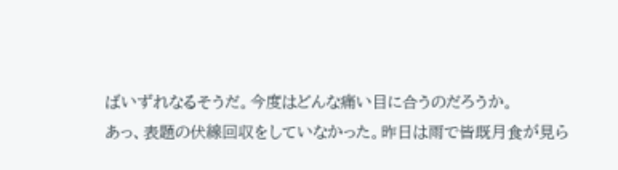ばいずれなるそうだ。今度はどんな痛い目に合うのだろうか。
あっ、表題の伏線回収をしていなかった。昨日は雨で皆既月食が見ら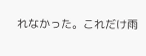れなかった。これだけ雨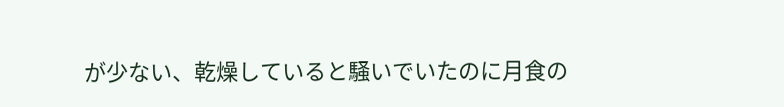が少ない、乾燥していると騒いでいたのに月食の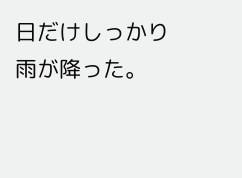日だけしっかり雨が降った。